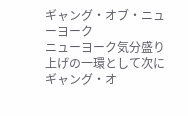ギャング・オブ・ニューヨーク
ニューヨーク気分盛り上げの一環として次にギャング・オ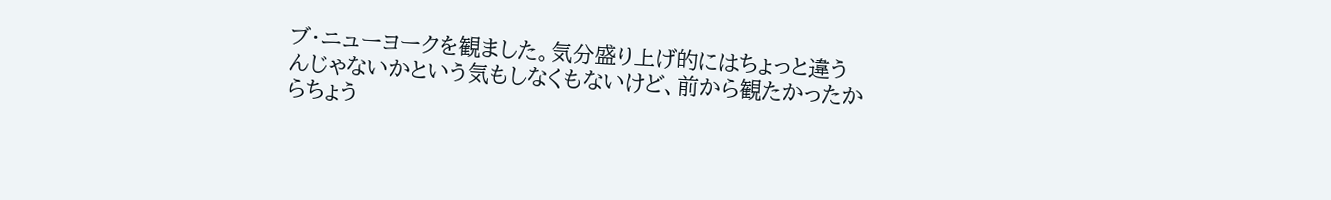ブ・ニューヨークを観ました。気分盛り上げ的にはちょっと違うんじゃないかという気もしなくもないけど、前から観たかったからちょう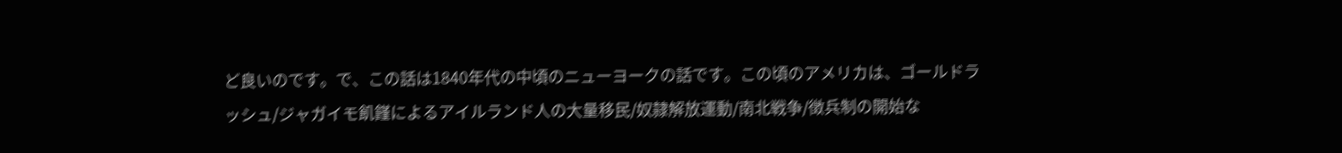ど良いのです。で、この話は1840年代の中頃のニューヨークの話です。この頃のアメリカは、ゴールドラッシュ/ジャガイモ飢饉によるアイルランド人の大量移民/奴隷解放運動/南北戦争/徴兵制の開始な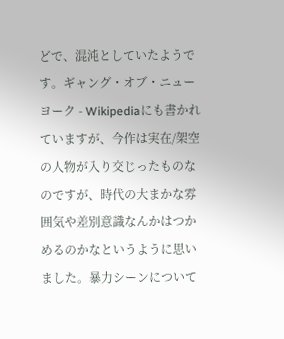どで、混沌としていたようです。ギャング・オブ・ニューヨーク - Wikipediaにも書かれていますが、今作は実在/架空の人物が入り交じったものなのですが、時代の大まかな雰囲気や差別意識なんかはつかめるのかなというように思いました。暴力シーンについて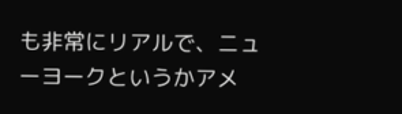も非常にリアルで、ニューヨークというかアメ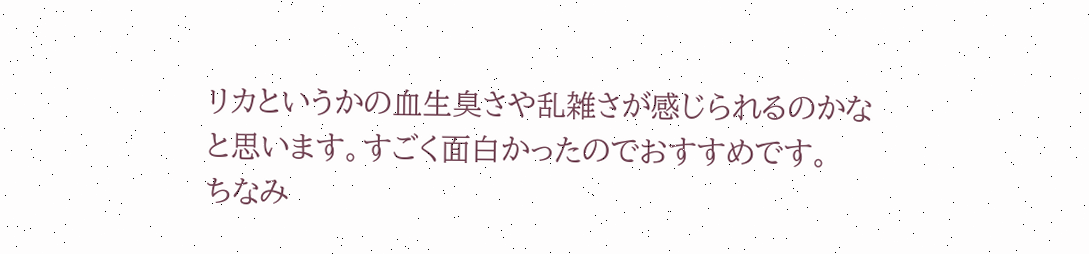リカというかの血生臭さや乱雑さが感じられるのかなと思います。すごく面白かったのでおすすめです。
ちなみ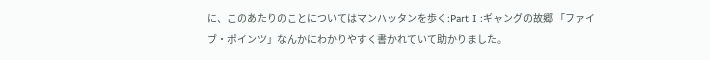に、このあたりのことについてはマンハッタンを歩く:Part I :ギャングの故郷 「ファイブ・ポインツ」なんかにわかりやすく書かれていて助かりました。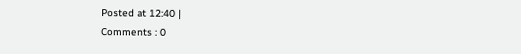Posted at 12:40 |
Comments : 0